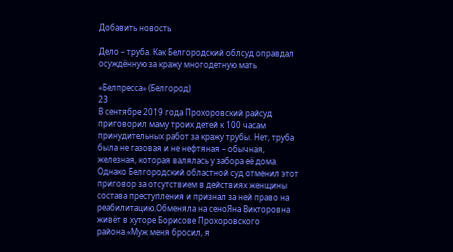Добавить новость

Дело – труба. Как Белгородский облсуд оправдал осуждённую за кражу многодетную мать

«Белпресса» (Белгород)
23
В сентябре 2019 года Прохоровский райсуд приговорил маму троих детей к 100 часам принудительных работ за кражу трубы. Нет, труба была не газовая и не нефтяная – обычная, железная, которая валялась у забора её дома. Однако Белгородский областной суд отменил этот приговор за отсутствием в действиях женщины состава преступления и признал за ней право на реабилитацию.Обменяла на сеноЯна Викторовна живёт в хуторе Борисове Прохоровского района.«Муж меня бросил, я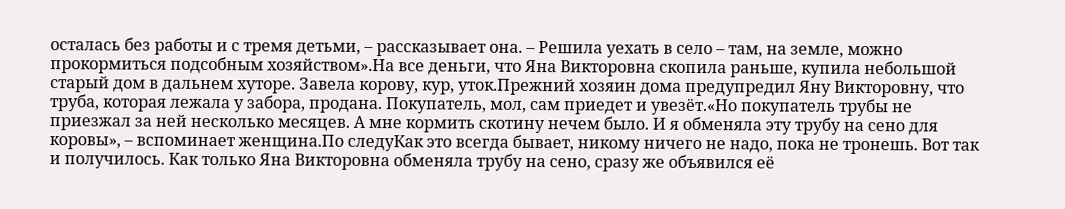осталась без работы и с тремя детьми, – рассказывает она. – Решила уехать в село – там, на земле, можно прокормиться подсобным хозяйством».На все деньги, что Яна Викторовна скопила раньше, купила небольшой старый дом в дальнем хуторе. Завела корову, кур, уток.Прежний хозяин дома предупредил Яну Викторовну, что труба, которая лежала у забора, продана. Покупатель, мол, сам приедет и увезёт.«Но покупатель трубы не приезжал за ней несколько месяцев. А мне кормить скотину нечем было. И я обменяла эту трубу на сено для коровы», – вспоминает женщина.По следуКак это всегда бывает, никому ничего не надо, пока не тронешь. Вот так и получилось. Как только Яна Викторовна обменяла трубу на сено, сразу же объявился её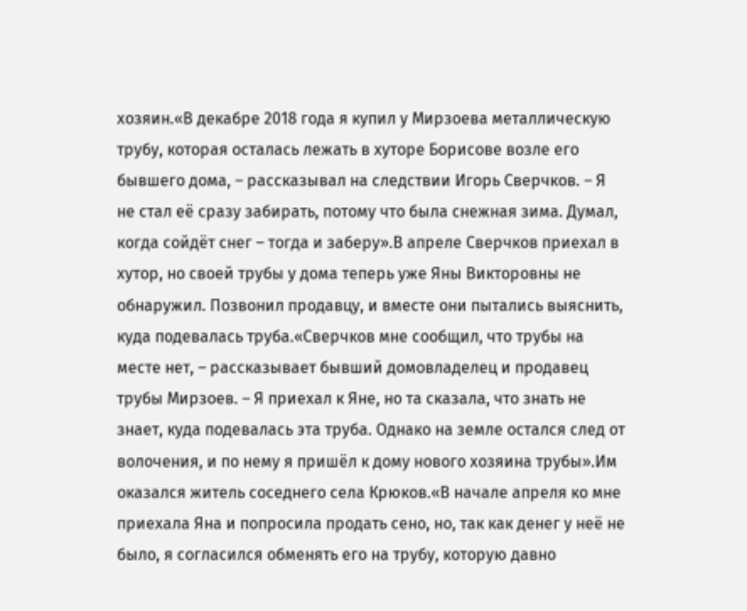хозяин.«В декабре 2018 года я купил у Мирзоева металлическую трубу, которая осталась лежать в хуторе Борисове возле его бывшего дома, – рассказывал на следствии Игорь Сверчков. – Я не стал её сразу забирать, потому что была снежная зима. Думал, когда сойдёт снег – тогда и заберу».В апреле Сверчков приехал в хутор, но своей трубы у дома теперь уже Яны Викторовны не обнаружил. Позвонил продавцу, и вместе они пытались выяснить, куда подевалась труба.«Сверчков мне сообщил, что трубы на месте нет, – рассказывает бывший домовладелец и продавец трубы Мирзоев. – Я приехал к Яне, но та сказала, что знать не знает, куда подевалась эта труба. Однако на земле остался след от волочения, и по нему я пришёл к дому нового хозяина трубы».Им оказался житель соседнего села Крюков.«В начале апреля ко мне приехала Яна и попросила продать сено, но, так как денег у неё не было, я согласился обменять его на трубу, которую давно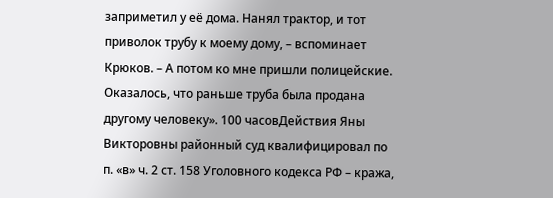заприметил у её дома. Нанял трактор, и тот приволок трубу к моему дому, – вспоминает Крюков. – А потом ко мне пришли полицейские. Оказалось, что раньше труба была продана другому человеку». 100 часовДействия Яны Викторовны районный суд квалифицировал по п. «в» ч. 2 ст. 158 Уголовного кодекса РФ – кража,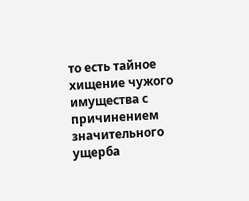то есть тайное хищение чужого имущества с причинением значительного ущерба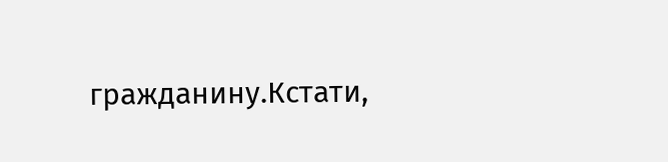гражданину.Кстати,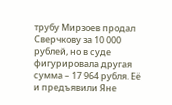трубу Мирзоев продал Сверчкову за 10 000 рублей, но в суде фигурировала другая сумма – 17 964 рубля. Её и предъявили Яне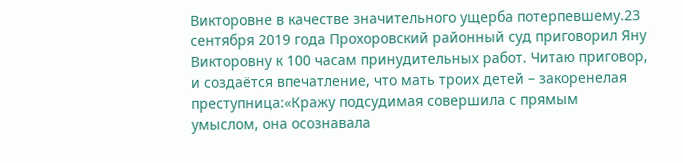Викторовне в качестве значительного ущерба потерпевшему.23 сентября 2019 года Прохоровский районный суд приговорил Яну Викторовну к 100 часам принудительных работ. Читаю приговор, и создаётся впечатление, что мать троих детей – закоренелая преступница:«Кражу подсудимая совершила с прямым умыслом, она осознавала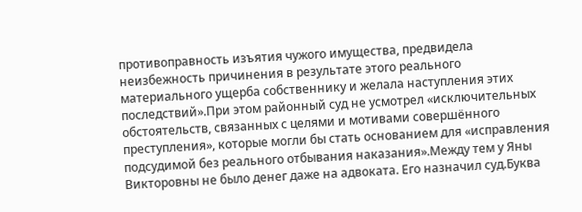противоправность изъятия чужого имущества, предвидела неизбежность причинения в результате этого реального материального ущерба собственнику и желала наступления этих последствий».При этом районный суд не усмотрел «исключительных обстоятельств, связанных с целями и мотивами совершённого преступления», которые могли бы стать основанием для «исправления подсудимой без реального отбывания наказания».Между тем у Яны Викторовны не было денег даже на адвоката. Его назначил суд.Буква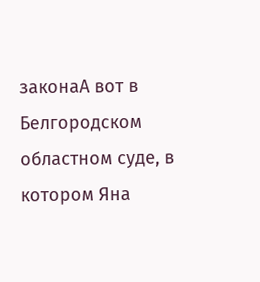законаА вот в Белгородском областном суде, в котором Яна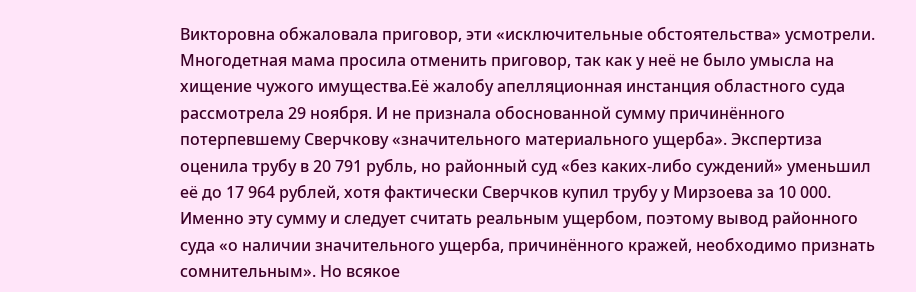Викторовна обжаловала приговор, эти «исключительные обстоятельства» усмотрели. Многодетная мама просила отменить приговор, так как у неё не было умысла на хищение чужого имущества.Её жалобу апелляционная инстанция областного суда рассмотрела 29 ноября. И не признала обоснованной сумму причинённого потерпевшему Сверчкову «значительного материального ущерба». Экспертиза оценила трубу в 20 791 рубль, но районный суд «без каких‑либо суждений» уменьшил её до 17 964 рублей, хотя фактически Сверчков купил трубу у Мирзоева за 10 000. Именно эту сумму и следует считать реальным ущербом, поэтому вывод районного суда «о наличии значительного ущерба, причинённого кражей, необходимо признать сомнительным». Но всякое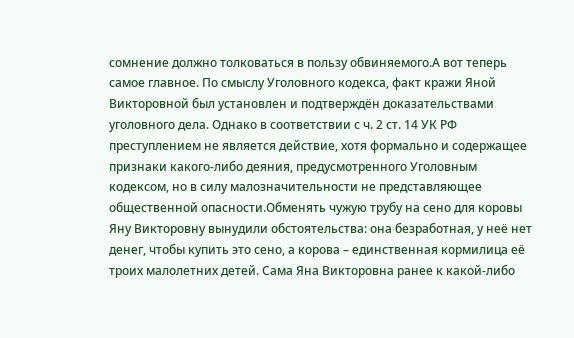сомнение должно толковаться в пользу обвиняемого.А вот теперь самое главное. По смыслу Уголовного кодекса, факт кражи Яной Викторовной был установлен и подтверждён доказательствами уголовного дела. Однако в соответствии с ч. 2 ст. 14 УК РФ преступлением не является действие, хотя формально и содержащее признаки какого‑либо деяния, предусмотренного Уголовным кодексом, но в силу малозначительности не представляющее общественной опасности.Обменять чужую трубу на сено для коровы Яну Викторовну вынудили обстоятельства: она безработная, у неё нет денег, чтобы купить это сено, а корова – единственная кормилица её троих малолетних детей. Сама Яна Викторовна ранее к какой‑либо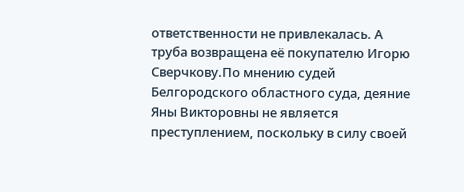ответственности не привлекалась. А труба возвращена её покупателю Игорю Сверчкову.По мнению судей Белгородского областного суда, деяние Яны Викторовны не является преступлением, поскольку в силу своей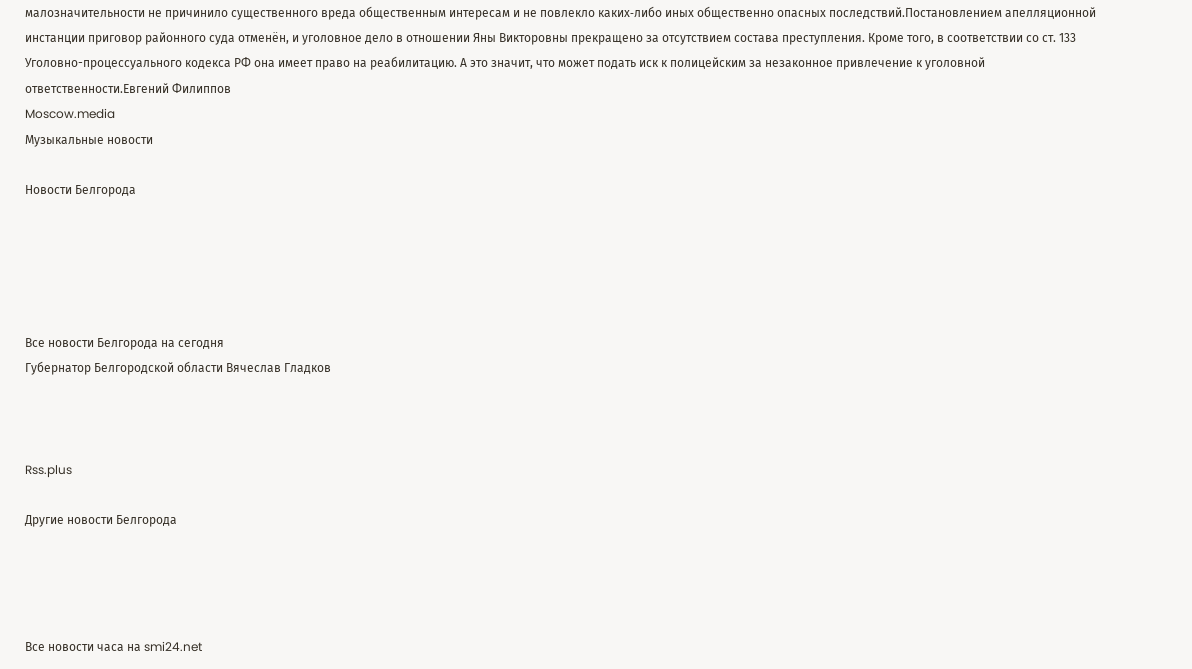малозначительности не причинило существенного вреда общественным интересам и не повлекло каких‑либо иных общественно опасных последствий.Постановлением апелляционной инстанции приговор районного суда отменён, и уголовное дело в отношении Яны Викторовны прекращено за отсутствием состава преступления. Кроме того, в соответствии со ст. 133 Уголовно-процессуального кодекса РФ она имеет право на реабилитацию. А это значит, что может подать иск к полицейским за незаконное привлечение к уголовной ответственности.Евгений Филиппов
Moscow.media
Музыкальные новости

Новости Белгорода





Все новости Белгорода на сегодня
Губернатор Белгородской области Вячеслав Гладков



Rss.plus

Другие новости Белгорода




Все новости часа на smi24.net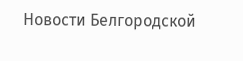Новости Белгородской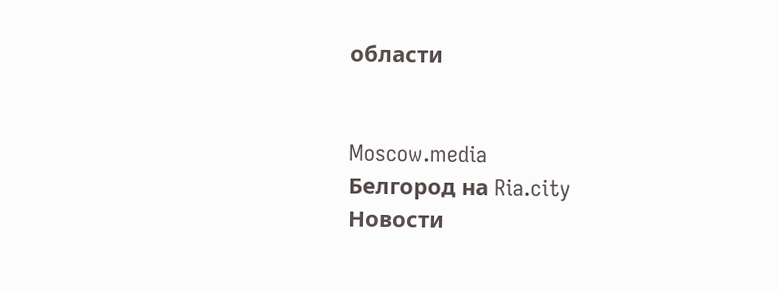области


Moscow.media
Белгород на Ria.city
Новости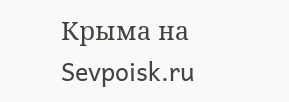Крыма на Sevpoisk.ru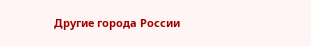Другие города России